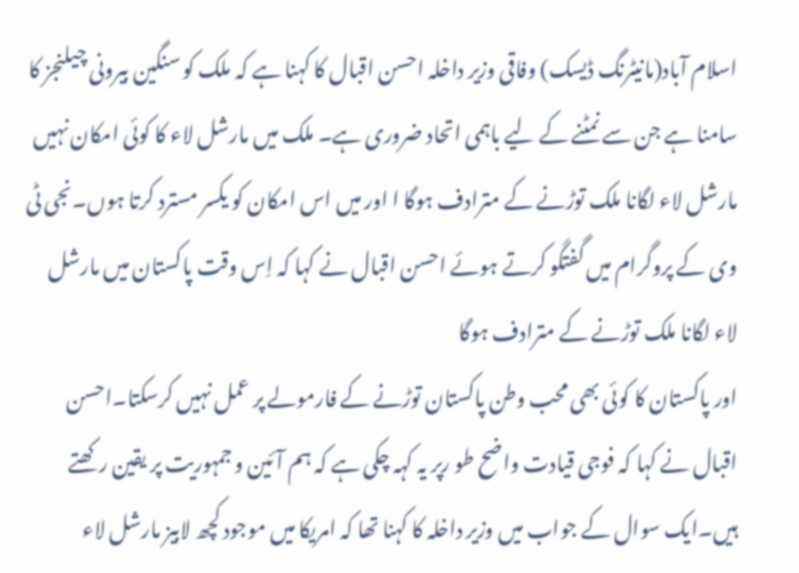اسلام آباد(مانیٹرنگ ڈیسک) وفاقی وزیر داخلہ احسن اقبال کا کہنا ہے کہ ملک کو سنگین بیرونی چیلنجز کا سامنا ہے جن سے نمٹنے کے لیے باہمی اتحاد ضروری ہے۔ ملک میں مارشل لاء کا کوئی امکان نہیں مارشل لاء لگانا ملک توڑنے کے مترادف ہوگا ا اور میں اس امکان کو یکسر مسترد کرتا ہوں۔نجی ٹی وی کے پروگرام میں گفتگو کرتے ہوئے احسن اقبال نے کہا کہ اِس وقت پاکستان میں مارشل لاء لگانا ملک توڑنے کے مترادف ہوگا
اور پاکستان کا کوئی بھی محب وطن پاکستان توڑنے کے فارمولے پر عمل نہیں کرسکتا۔احسن اقبال نے کہا کہ فوجی قیادت واضح طو رپر یہ کہہ چکی ہے کہ ہم آئین و جمہوریت پر یقین رکھتے ہیں۔ایک سوال کے جواب میں وزیر داخلہ کا کہنا تھا کہ امریکا میں موجود کچھ لابیز مارشل لاء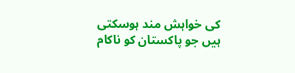کی خواہش مند ہوسکتی ہیں جو پاکستان کو ناکام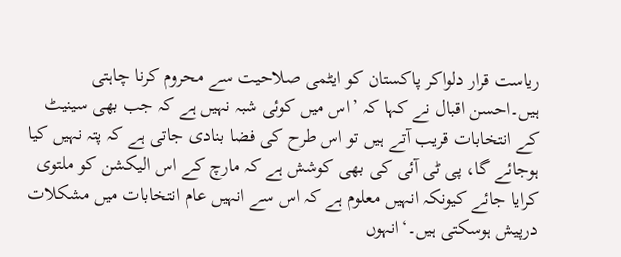ریاست قرار دلواکر پاکستان کو ایٹمی صلاحیت سے محروم کرنا چاہتی ہیں۔احسن اقبال نے کہا کہ ’اس میں کوئی شبہ نہیں ہے کہ جب بھی سینیٹ کے انتخابات قریب آتے ہیں تو اس طرح کی فضا بنادی جاتی ہے کہ پتہ نہیں کیا ہوجائے گا، پی ٹی آئی کی بھی کوشش ہے کہ مارچ کے اس الیکشن کو ملتوی کرایا جائے کیونکہ انہیں معلوم ہے کہ اس سے انہیں عام انتخابات میں مشکلات درپیش ہوسکتی ہیں۔‘انہوں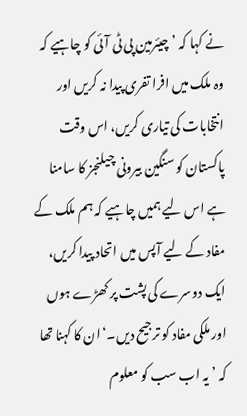نے کہا کہ ’چیئرمین پی ٹی آئی کو چاہیے کہ وہ ملک میں افرا تفری پیدا نہ کریں اور انتخابات کی تیاری کریں، اس وقت پاکستان کو سنگین بیرونی چیلنجز کا سامنا ہے اس لیے ہمیں چاہیے کہ ہم ملک کے مفاد کے لیے آپس میں اتحاد پیدا کریں، ایک دوسرے کی پشت پر کھڑے ہوں اور ملکی مفاد کو ترجیح دیں۔‘ان کا کہنا تھا کہ ’یہ اب سب کو معلوم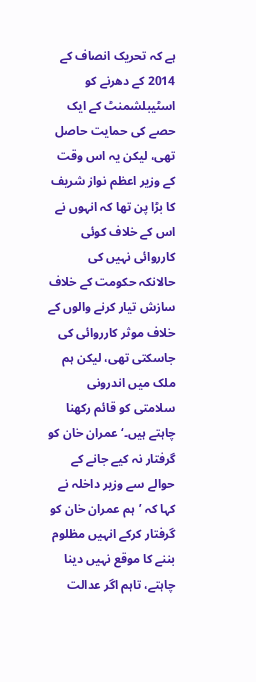ہے کہ تحریک انصاف کے 2014 کے دھرنے کو اسٹیبلشمنٹ کے ایک حصے کی حمایت حاصل تھی، لیکن یہ اس وقت کے وزیر اعظم نواز شریف کا بڑا پن تھا کہ انہوں نے اس کے خلاف کوئی کارروائی نہیں کی
حالانکہ حکومت کے خلاف سازش تیار کرنے والوں کے خلاف موثر کارروائی کی جاسکتی تھی، لیکن ہم ملک میں اندرونی سلامتی کو قائم رکھنا چاہتے ہیں۔‘عمران خان کو گرفتار نہ کیے جانے کے حوالے سے وزیر داخلہ نے کہا کہ ’ہم عمران خان کو گرفتار کرکے انہیں مظلوم بننے کا موقع نہیں دینا چاہتے، تاہم اگر عدالت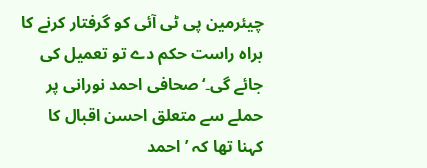چیئرمین پی ٹی آئی کو گرفتار کرنے کا براہ راست حکم دے تو تعمیل کی جائے گی۔‘صحافی احمد نورانی پر حملے سے متعلق احسن اقبال کا کہنا تھا کہ ’احمد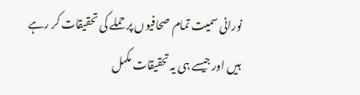نورانی سمیت تمام صحافیوں پر حملے کی تحقیقات کر رہے ہیں اور جیسے ہی یہ تحقیقات مکمل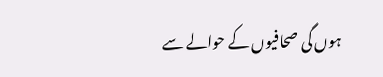ہوں گی صحافیوں کے حوالے سے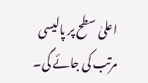اعلیٰ سطح پر پالیسی مرتب کی جائے گی۔